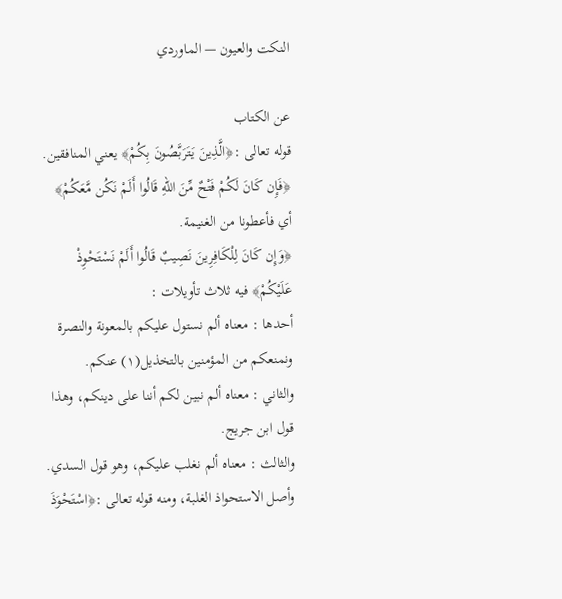النكت والعيون — الماوردي

عن الكتاب
قوله تعالى :﴿الَّذِينَ يَتَرَبَّصُونَ بِكُمْ﴾ يعني المنافقين.
﴿فَإِن كَانَ لَكُمْ فَتْحٌ مِّنَ اللهِ قَالُوا أَلَمْ نَكُن مَّعَكُمْ﴾ أي فأعطونا من الغنيمة.
﴿وَإِن كَانَ لِلْكَافِرِينَ نَصِيبٌ قَالُوا أَلَمْ نَسْتَحْوِذْ عَلَيْكُمْ﴾ فيه ثلاث تأويلات :
أحدها : معناه ألم نستول عليكم بالمعونة والنصرة ونمنعكم من المؤمنين بالتخذيل(١) عنكم.
والثاني : معناه ألم نبين لكم أننا على دينكم، وهذا قول ابن جريج.
والثالث : معناه ألم نغلب عليكم، وهو قول السدي. وأصل الاستحواذ الغلبة، ومنه قوله تعالى :﴿اسْتَحْوَذَ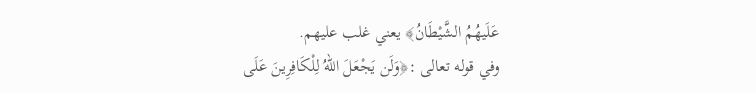عَلَيهُمُ الشَّيْطَانُ﴾ يعني غلب عليهم.
وفي قوله تعالى :﴿وَلَن يَجْعَلَ اللهُ لِلْكَافِرِينَ عَلَى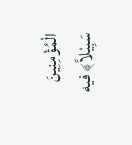الْمُؤْمِنِينَ سَبِيْلاً﴾ فيه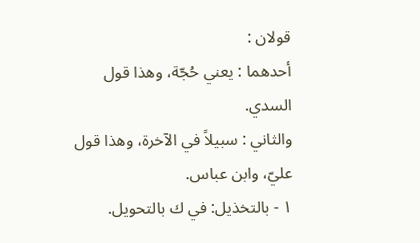قولان :
أحدهما : يعني حُجّة، وهذا قول السدي.
والثاني : سبيلاً في الآخرة، وهذا قول عليّ، وابن عباس.
١ - بالتخذيل: في ك بالتحويل.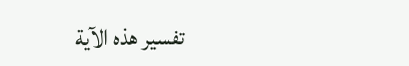تفسير هذه الآية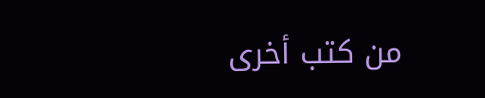من كتب أخرى